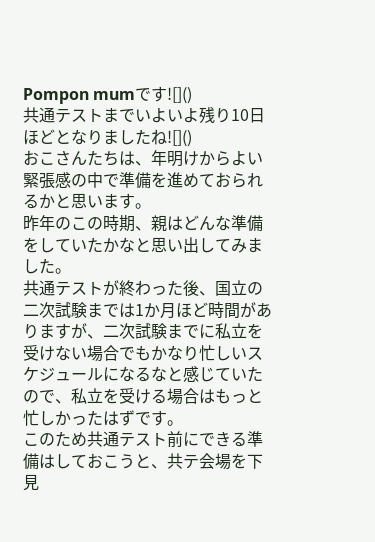Pompon mumです![]()
共通テストまでいよいよ残り10日ほどとなりましたね![]()
おこさんたちは、年明けからよい緊張感の中で準備を進めておられるかと思います。
昨年のこの時期、親はどんな準備をしていたかなと思い出してみました。
共通テストが終わった後、国立の二次試験までは1か月ほど時間がありますが、二次試験までに私立を受けない場合でもかなり忙しいスケジュールになるなと感じていたので、私立を受ける場合はもっと忙しかったはずです。
このため共通テスト前にできる準備はしておこうと、共テ会場を下見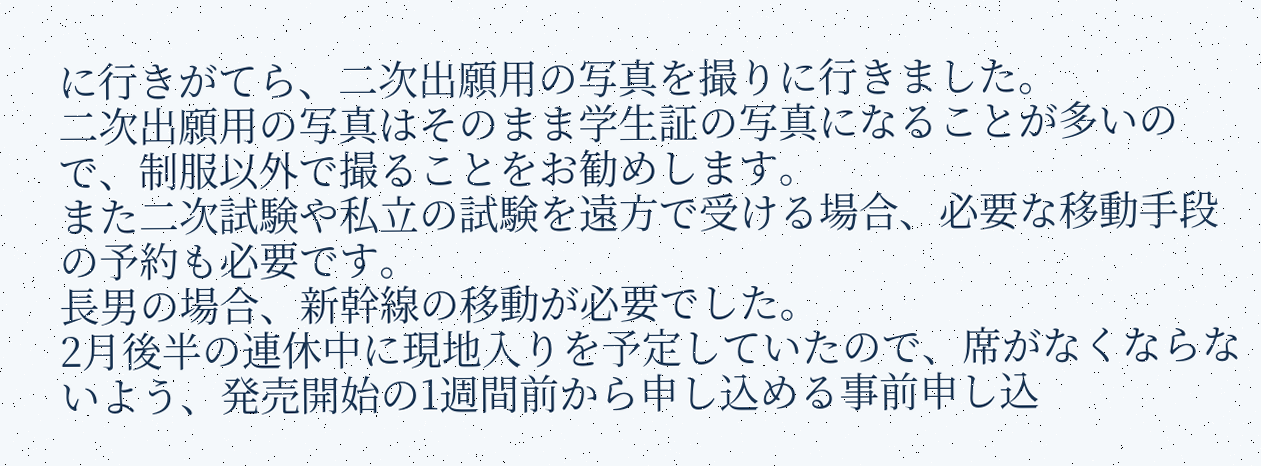に行きがてら、二次出願用の写真を撮りに行きました。
二次出願用の写真はそのまま学生証の写真になることが多いので、制服以外で撮ることをお勧めします。
また二次試験や私立の試験を遠方で受ける場合、必要な移動手段の予約も必要です。
長男の場合、新幹線の移動が必要でした。
2月後半の連休中に現地入りを予定していたので、席がなくならないよう、発売開始の1週間前から申し込める事前申し込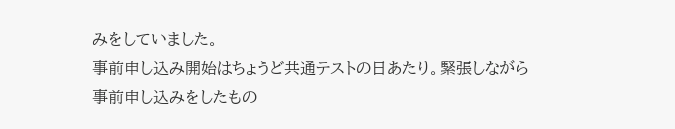みをしていました。
事前申し込み開始はちょうど共通テストの日あたり。緊張しながら事前申し込みをしたもの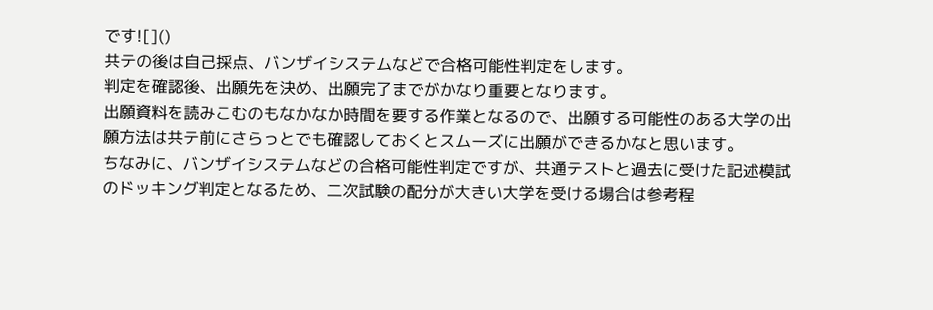です![]()
共テの後は自己採点、バンザイシステムなどで合格可能性判定をします。
判定を確認後、出願先を決め、出願完了までがかなり重要となります。
出願資料を読みこむのもなかなか時間を要する作業となるので、出願する可能性のある大学の出願方法は共テ前にさらっとでも確認しておくとスムーズに出願ができるかなと思います。
ちなみに、バンザイシステムなどの合格可能性判定ですが、共通テストと過去に受けた記述模試のドッキング判定となるため、二次試験の配分が大きい大学を受ける場合は参考程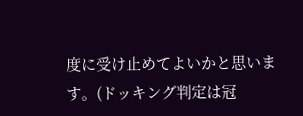度に受け止めてよいかと思います。(ドッキング判定は冠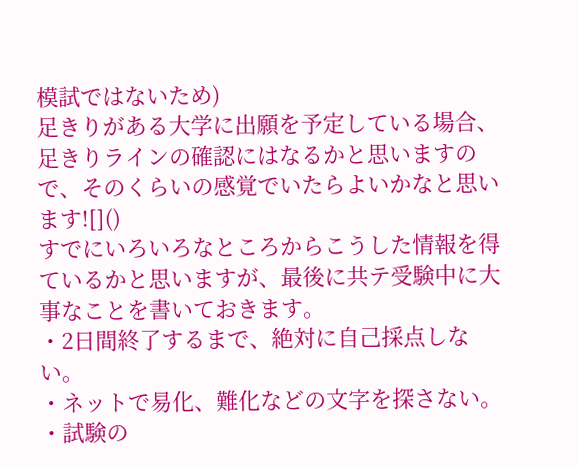模試ではないため)
足きりがある大学に出願を予定している場合、足きりラインの確認にはなるかと思いますので、そのくらいの感覚でいたらよいかなと思います![]()
すでにいろいろなところからこうした情報を得ているかと思いますが、最後に共テ受験中に大事なことを書いておきます。
・2日間終了するまで、絶対に自己採点しない。
・ネットで易化、難化などの文字を探さない。
・試験の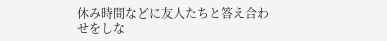休み時間などに友人たちと答え合わせをしな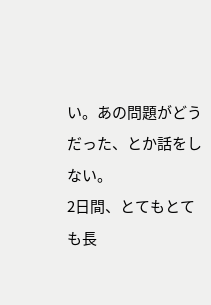い。あの問題がどうだった、とか話をしない。
2日間、とてもとても長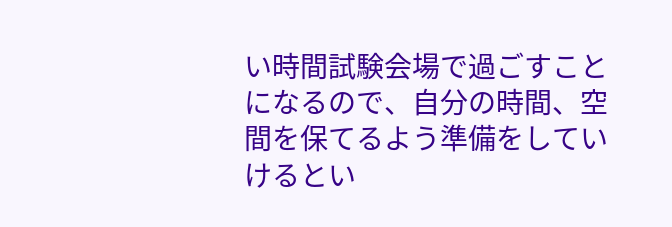い時間試験会場で過ごすことになるので、自分の時間、空間を保てるよう準備をしていけるとい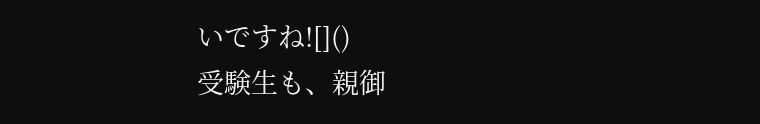いですね![]()
受験生も、親御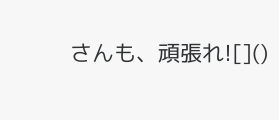さんも、頑張れ![]()